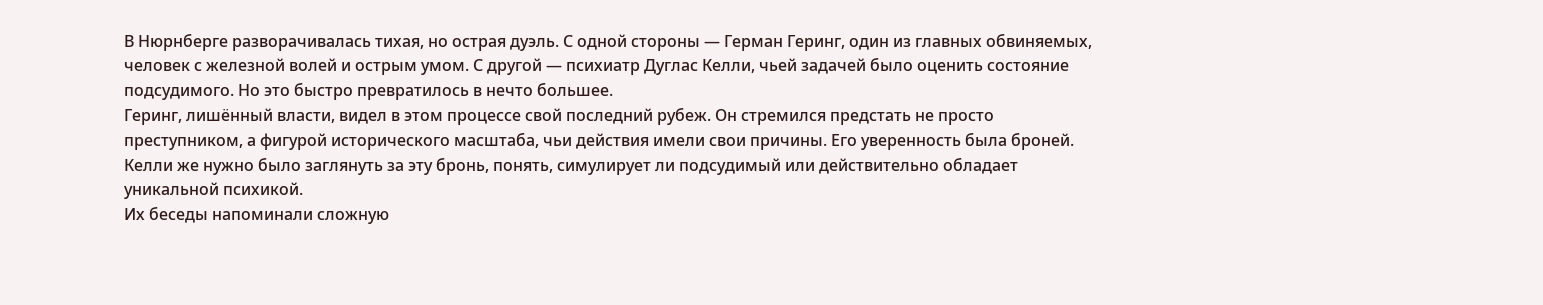В Нюрнберге разворачивалась тихая, но острая дуэль. С одной стороны — Герман Геринг, один из главных обвиняемых, человек с железной волей и острым умом. С другой — психиатр Дуглас Келли, чьей задачей было оценить состояние подсудимого. Но это быстро превратилось в нечто большее.
Геринг, лишённый власти, видел в этом процессе свой последний рубеж. Он стремился предстать не просто преступником, а фигурой исторического масштаба, чьи действия имели свои причины. Его уверенность была броней. Келли же нужно было заглянуть за эту бронь, понять, симулирует ли подсудимый или действительно обладает уникальной психикой.
Их беседы напоминали сложную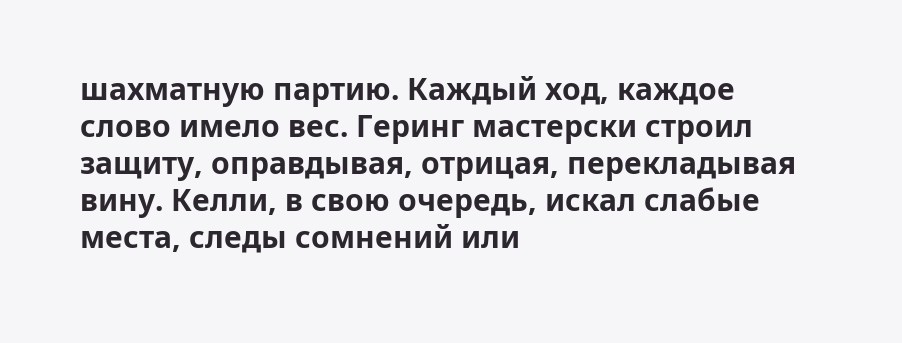шахматную партию. Каждый ход, каждое слово имело вес. Геринг мастерски строил защиту, оправдывая, отрицая, перекладывая вину. Келли, в свою очередь, искал слабые места, следы сомнений или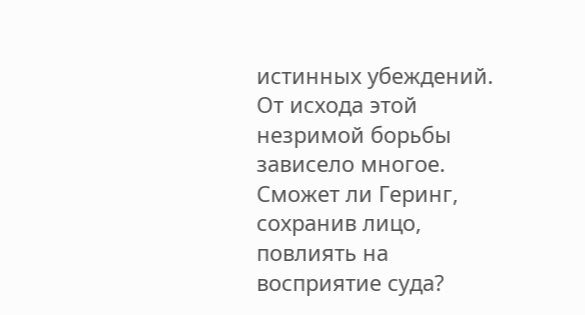истинных убеждений. От исхода этой незримой борьбы зависело многое. Сможет ли Геринг, сохранив лицо, повлиять на восприятие суда?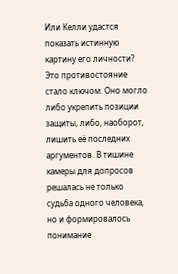Или Келли удастся показать истинную картину его личности?
Это противостояние стало ключом. Оно могло либо укрепить позиции защиты, либо, наоборот, лишить её последних аргументов. В тишине камеры для допросов решалась не только судьба одного человека, но и формировалось понимание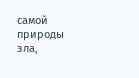самой природы зла,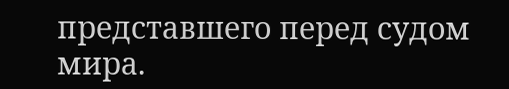представшего перед судом мира.